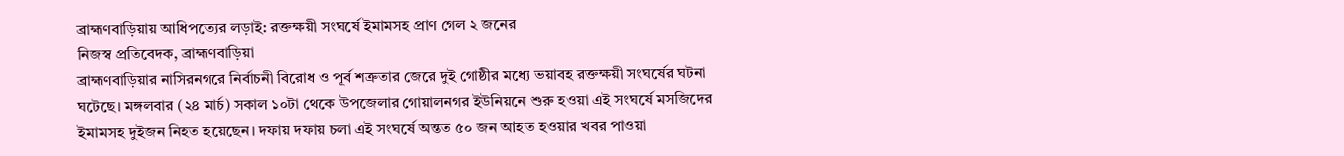ব্রাহ্মণবাড়িয়ায় আধিপত্যের লড়াই: রক্তক্ষয়ী সংঘর্ষে ইমামসহ প্রাণ গেল ২ জনের
নিজস্ব প্রতিবেদক, ব্রাহ্মণবাড়িয়া
ব্রাহ্মণবাড়িয়ার নাসিরনগরে নির্বাচনী বিরোধ ও পূর্ব শত্রুতার জেরে দুই গোষ্ঠীর মধ্যে ভয়াবহ রক্তক্ষয়ী সংঘর্ষের ঘটনা ঘটেছে। মঙ্গলবার (২৪ মার্চ) সকাল ১০টা থেকে উপজেলার গোয়ালনগর ইউনিয়নে শুরু হওয়া এই সংঘর্ষে মসজিদের ইমামসহ দুইজন নিহত হয়েছেন। দফায় দফায় চলা এই সংঘর্ষে অন্তত ৫০ জন আহত হওয়ার খবর পাওয়া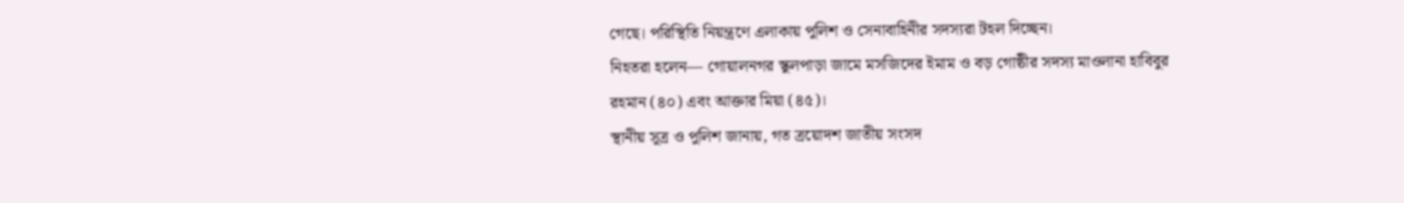গেছে। পরিস্থিতি নিয়ন্ত্রণে এলাকায় পুলিশ ও সেনাবাহিনীর সদস্যরা টহল দিচ্ছেন।
নিহতরা হলেন— গোয়ালনগর স্কুলপাড়া জামে মসজিদের ইমাম ও বড় গোষ্ঠীর সদস্য মাওলানা হাবিবুর রহমান (৪০) এবং আক্তার মিয়া (৪৫)।
স্থানীয় সূত্র ও পুলিশ জানায়, গত ত্রয়োদশ জাতীয় সংসদ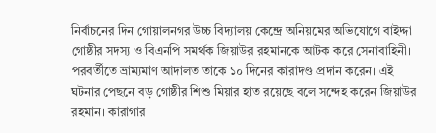নির্বাচনের দিন গোয়ালনগর উচ্চ বিদ্যালয় কেন্দ্রে অনিয়মের অভিযোগে বাইদ্দা গোষ্ঠীর সদস্য ও বিএনপি সমর্থক জিয়াউর রহমানকে আটক করে সেনাবাহিনী। পরবর্তীতে ভ্রাম্যমাণ আদালত তাকে ১০ দিনের কারাদণ্ড প্রদান করেন। এই ঘটনার পেছনে বড় গোষ্ঠীর শিশু মিয়ার হাত রয়েছে বলে সন্দেহ করেন জিয়াউর রহমান। কারাগার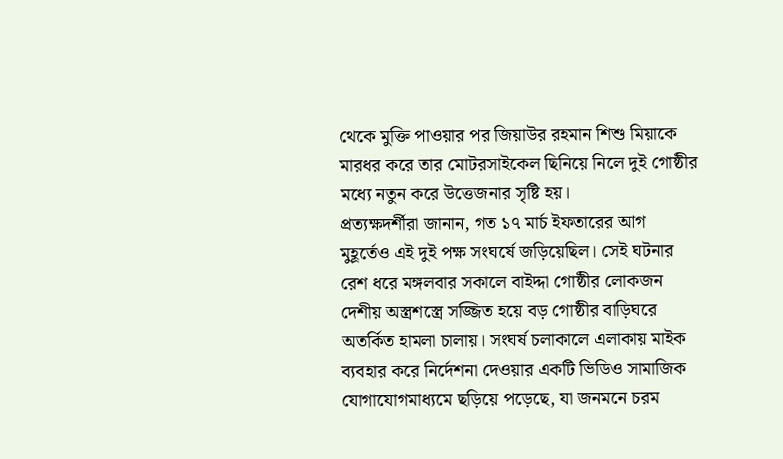থেকে মুক্তি পাওয়ার পর জিয়াউর রহমান শিশু মিয়াকে মারধর করে তার মোটরসাইকেল ছিনিয়ে নিলে দুই গোষ্ঠীর মধ্যে নতুন করে উত্তেজনার সৃষ্টি হয়।
প্রত্যক্ষদর্শীরা জানান, গত ১৭ মার্চ ইফতারের আগ মুহূর্তেও এই দুই পক্ষ সংঘর্ষে জড়িয়েছিল। সেই ঘটনার রেশ ধরে মঙ্গলবার সকালে বাইদ্দা গোষ্ঠীর লোকজন দেশীয় অস্ত্রশস্ত্রে সজ্জিত হয়ে বড় গোষ্ঠীর বাড়িঘরে অতর্কিত হামলা চালায়। সংঘর্ষ চলাকালে এলাকায় মাইক ব্যবহার করে নির্দেশনা দেওয়ার একটি ভিডিও সামাজিক যোগাযোগমাধ্যমে ছড়িয়ে পড়েছে, যা জনমনে চরম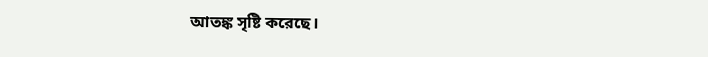আতঙ্ক সৃষ্টি করেছে।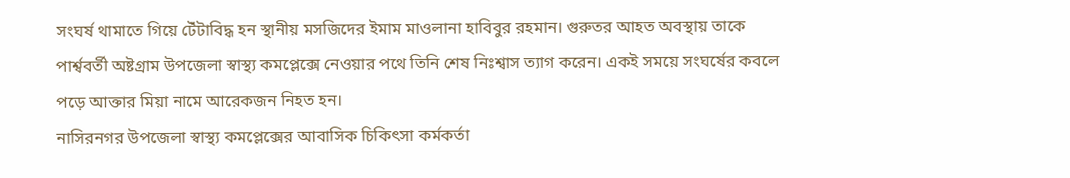সংঘর্ষ থামাতে গিয়ে টেঁটাবিদ্ধ হন স্থানীয় মসজিদের ইমাম মাওলানা হাবিবুর রহমান। গুরুতর আহত অবস্থায় তাকে পার্শ্ববর্তী অষ্টগ্রাম উপজেলা স্বাস্থ্য কমপ্লেক্সে নেওয়ার পথে তিনি শেষ নিঃশ্বাস ত্যাগ করেন। একই সময়ে সংঘর্ষের কবলে পড়ে আক্তার মিয়া নামে আরেকজন নিহত হন।
নাসিরনগর উপজেলা স্বাস্থ্য কমপ্লেক্সের আবাসিক চিকিৎসা কর্মকর্তা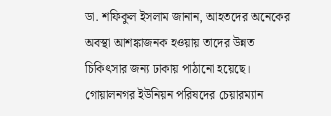ডা. শফিকুল ইসলাম জানান, আহতদের অনেকের অবস্থা আশঙ্কাজনক হওয়ায় তাদের উন্নত চিকিৎসার জন্য ঢাকায় পাঠানো হয়েছে।
গোয়ালনগর ইউনিয়ন পরিষদের চেয়ারম্যান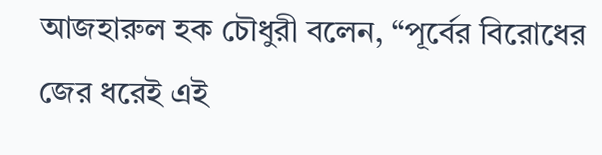আজহারুল হক চৌধুরী বলেন, “পূর্বের বিরোধের জের ধরেই এই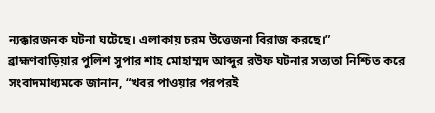ন্যক্কারজনক ঘটনা ঘটেছে। এলাকায় চরম উত্তেজনা বিরাজ করছে।”
ব্রাহ্মণবাড়িয়ার পুলিশ সুপার শাহ মোহাম্মদ আব্দুর রউফ ঘটনার সত্যতা নিশ্চিত করে সংবাদমাধ্যমকে জানান, “খবর পাওয়ার পরপরই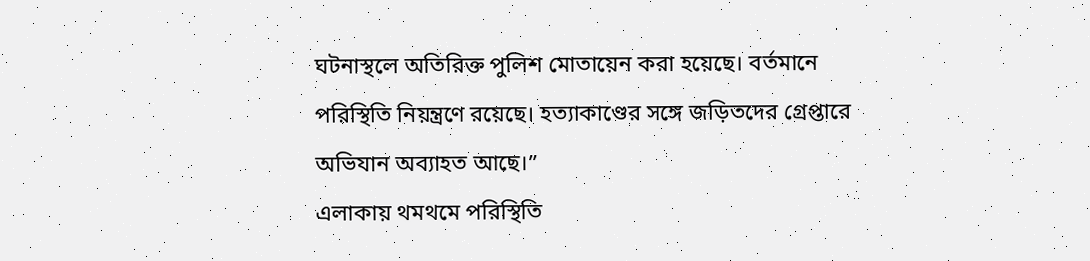ঘটনাস্থলে অতিরিক্ত পুলিশ মোতায়েন করা হয়েছে। বর্তমানে পরিস্থিতি নিয়ন্ত্রণে রয়েছে। হত্যাকাণ্ডের সঙ্গে জড়িতদের গ্রেপ্তারে অভিযান অব্যাহত আছে।”
এলাকায় থমথমে পরিস্থিতি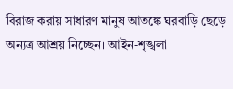বিরাজ করায় সাধারণ মানুষ আতঙ্কে ঘরবাড়ি ছেড়ে অন্যত্র আশ্রয় নিচ্ছেন। আইন-শৃঙ্খলা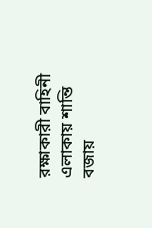রক্ষাকারী বাহিনী এলাকায় শান্তি বজায়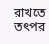রাখতে তৎপর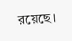রয়েছে।